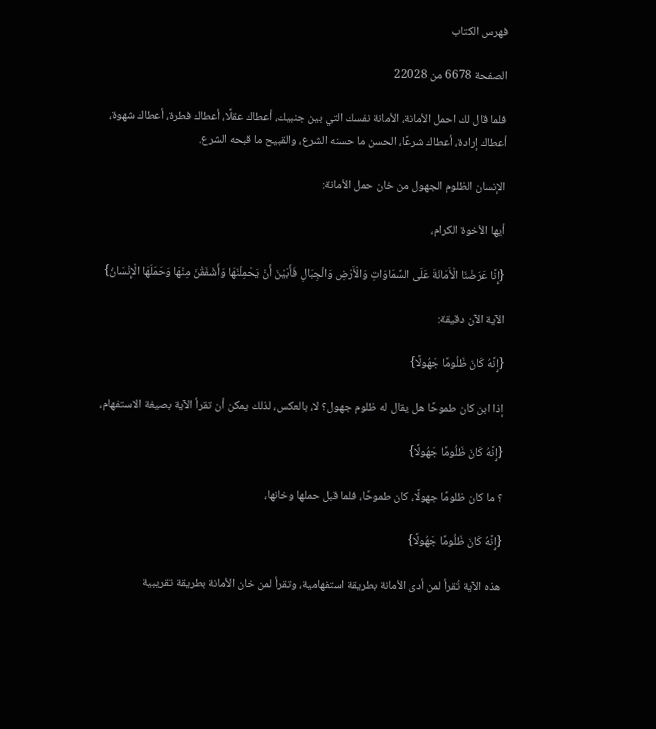فهرس الكتاب

الصفحة 6678 من 22028

فلما قال لك احمل الأمانة، الأمانة نفسك التي بين جنبيك، أعطاك عقلًا، أعطاك فطرة، أعطاك شهوة، أعطاك إرادة، أعطاك شرعًا، الحسن ما حسنه الشرع، والقبيح ما قبحه الشرع.

الإنسان الظلوم الجهول من خان حمل الأمانة:

أيها الأخوة الكرام،

{إِنَّا عَرَضْنَا الْأَمَانَةَ عَلَى السَّمَاوَاتِ وَالْأَرْضِ وَالْجِبَالِ فَأَبَيْنَ أَنْ يَحْمِلْنَهَا وَأَشْفَقْنَ مِنْهَا وَحَمَلَهَا الْإِنْسَانُ}

الآية الآن دقيقة:

{إِنَّهُ كَانَ ظَلُومًا جَهُولًا}

إذا ابن كان طموحًا هل يقال له ظلوم جهول؟ لا، بالعكس، لذلك يمكن أن تقرأ الآية بصيغة الاستفهام،

{إِنَّهُ كَانَ ظَلُومًا جَهُولًا}

؟ ما كان ظلومًا جهولًا، كان طموحًا، فلما قبل حملها وخانها،

{إِنَّهُ كَانَ ظَلُومًا جَهُولًا}

هذه الآية تُقرأ لمن أدى الأمانة بطريقة استفهامية، وتقرأ لمن خان الأمانة بطريقة تقريبية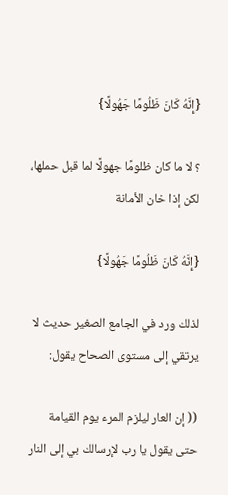{إِنَّهُ كَانَ ظَلُومًا جَهُولًا}

؟ لا ما كان ظلومًا جهولًا لما قبل حملها، لكن إذا خان الأمانة

{إِنَّهُ كَانَ ظَلُومًا جَهُولًا}

لذلك ورد في الجامع الصغير حديث لا يرتقي إلى مستوى الصحاح يقول:

(( إن العار ليلزم المرء يوم القيامة حتى يقول يا رب لإرسالك بي إلى النار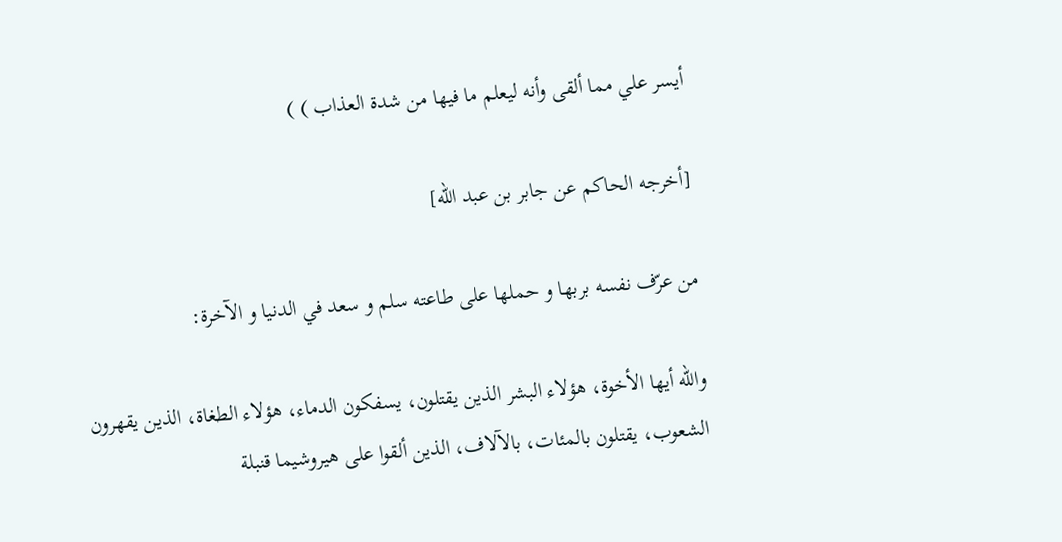أيسر علي مما ألقى وأنه ليعلم ما فيها من شدة العذاب ) )

[أخرجه الحاكم عن جابر بن عبد الله]

من عرّف نفسه بربها و حملها على طاعته سلم و سعد في الدنيا و الآخرة:

والله أيها الأخوة، هؤلاء البشر الذين يقتلون، يسفكون الدماء، هؤلاء الطغاة، الذين يقهرون الشعوب، يقتلون بالمئات، بالآلاف، الذين ألقوا على هيروشيما قنبلة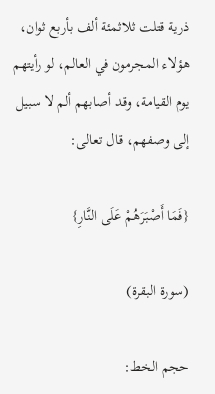ذرية قتلت ثلاثمئة ألف بأربع ثوان، هؤلاء المجرمون في العالم، لو رأيتهم يوم القيامة، وقد أصابهم ألم لا سبيل إلى وصفهم، قال تعالى:

{فَمَا أَصْبَرَهُمْ عَلَى النَّارِ}

(سورة البقرة)

حجم الخط: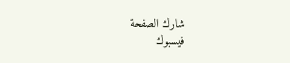شارك الصفحة
فيسبوك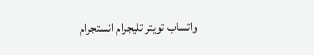واتساب تويتر تليجرام انستجرام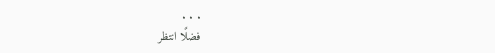. . .
فضلًا انتظر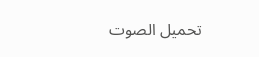تحميل الصوت